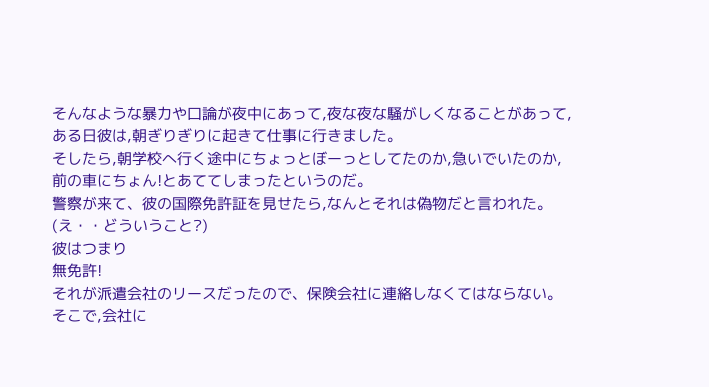そんなような暴力や口論が夜中にあって,夜な夜な騒がしくなることがあって,
ある日彼は,朝ぎりぎりに起きて仕事に行きました。
そしたら,朝学校へ行く途中にちょっとぼーっとしてたのか,急いでいたのか,
前の車にちょん!とあててしまったというのだ。
警察が来て、彼の国際免許証を見せたら,なんとそれは偽物だと言われた。
(え・・どういうこと?)
彼はつまり
無免許!
それが派遣会社のリースだったので、保険会社に連絡しなくてはならない。
そこで,会社に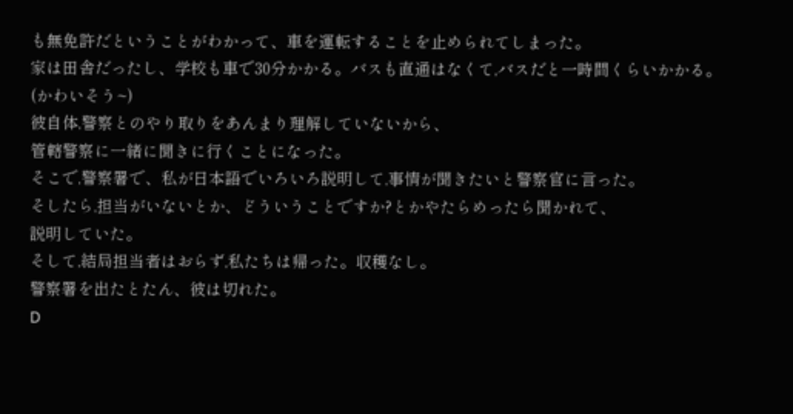も無免許だということがわかって、車を運転することを止められてしまった。
家は田舎だったし、学校も車で30分かかる。バスも直通はなくて,バスだと一時間くらいかかる。
(かわいそう~)
彼自体,警察とのやり取りをあんまり理解していないから、
管轄警察に一緒に聞きに行くことになった。
そこで,警察署で、私が日本語でいろいろ説明して,事情が聞きたいと警察官に言った。
そしたら,担当がいないとか、どういうことですか?とかやたらめったら聞かれて、
説明していた。
そして,結局担当者はおらず,私たちは帰った。収穫なし。
警察署を出たとたん、彼は切れた。
D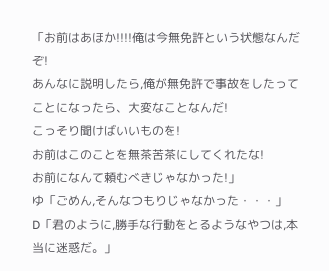「お前はあほか!!!!俺は今無免許という状態なんだぞ!
あんなに説明したら,俺が無免許で事故をしたってことになったら、大変なことなんだ!
こっそり聞けばいいものを!
お前はこのことを無茶苦茶にしてくれたな!
お前になんて頼むべきじゃなかった!」
ゆ「ごめん,そんなつもりじゃなかった・・・」
D「君のように,勝手な行動をとるようなやつは,本当に迷惑だ。」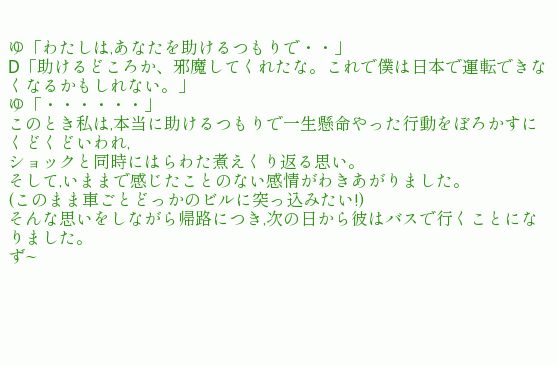ゆ「わたしは,あなたを助けるつもりで・・」
D「助けるどころか、邪魔してくれたな。これで僕は日本で運転できなくなるかもしれない。」
ゆ「・・・・・・」
このとき私は,本当に助けるつもりで一生懸命やった行動をぼろかすにくどくどいわれ,
ショックと同時にはらわた煮えくり返る思い。
そして,いままで感じたことのない感情がわきあがりました。
(このまま車ごとどっかのビルに突っ込みたい!)
そんな思いをしながら帰路につき,次の日から彼はバスで行くことになりました。
ず~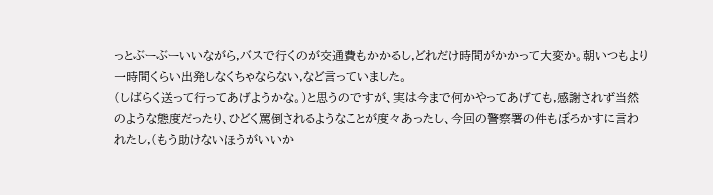っとぶーぶーいいながら,バスで行くのが交通費もかかるし,どれだけ時間がかかって大変か。朝いつもより一時間くらい出発しなくちゃならない,など言っていました。
(しばらく送って行ってあげようかな。)と思うのですが、実は今まで何かやってあげても,感謝されず当然のような態度だったり、ひどく罵倒されるようなことが度々あったし、今回の警察署の件もぼろかすに言われたし,(もう助けないほうがいいか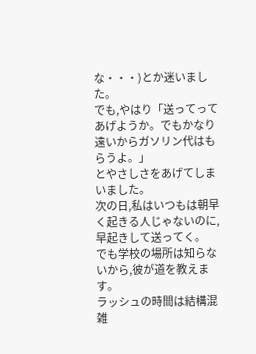な・・・)とか迷いました。
でも,やはり「送ってってあげようか。でもかなり遠いからガソリン代はもらうよ。」
とやさしさをあげてしまいました。
次の日,私はいつもは朝早く起きる人じゃないのに,早起きして送ってく。
でも学校の場所は知らないから,彼が道を教えます。
ラッシュの時間は結構混雑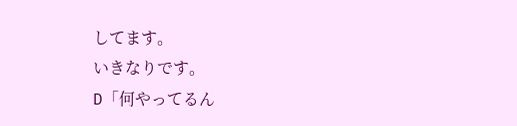してます。
いきなりです。
D「何やってるん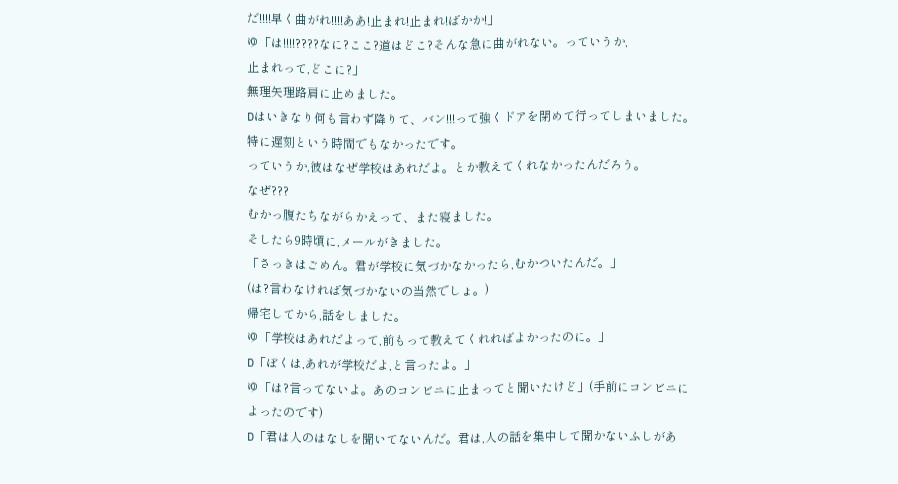だ!!!!早く曲がれ!!!!ああ!止まれ!止まれ!ばかか!」
ゆ「は!!!!????なに?ここ?道はどこ?そんな急に曲がれない。っていうか,
止まれって,どこに?」
無理矢理路肩に止めました。
Dはいきなり何も言わず降りて、バン!!!って強くドアを閉めて行ってしまいました。
特に遅刻という時間でもなかったです。
っていうか,彼はなぜ学校はあれだよ。とか教えてくれなかったんだろう。
なぜ???
むかっ腹たちながらかえって、また寝ました。
そしたら9時頃に,メールがきました。
「さっきはごめん。君が学校に気づかなかったら,むかついたんだ。」
(は?言わなければ気づかないの当然でしょ。)
帰宅してから,話をしました。
ゆ「学校はあれだよって,前もって教えてくれればよかったのに。」
D「ぼくは,あれが学校だよ,と言ったよ。」
ゆ「は?言ってないよ。あのコンビニに止まってと聞いたけど」(手前にコンビニによったのです)
D「君は人のはなしを聞いてないんだ。君は,人の話を集中して聞かないふしがあ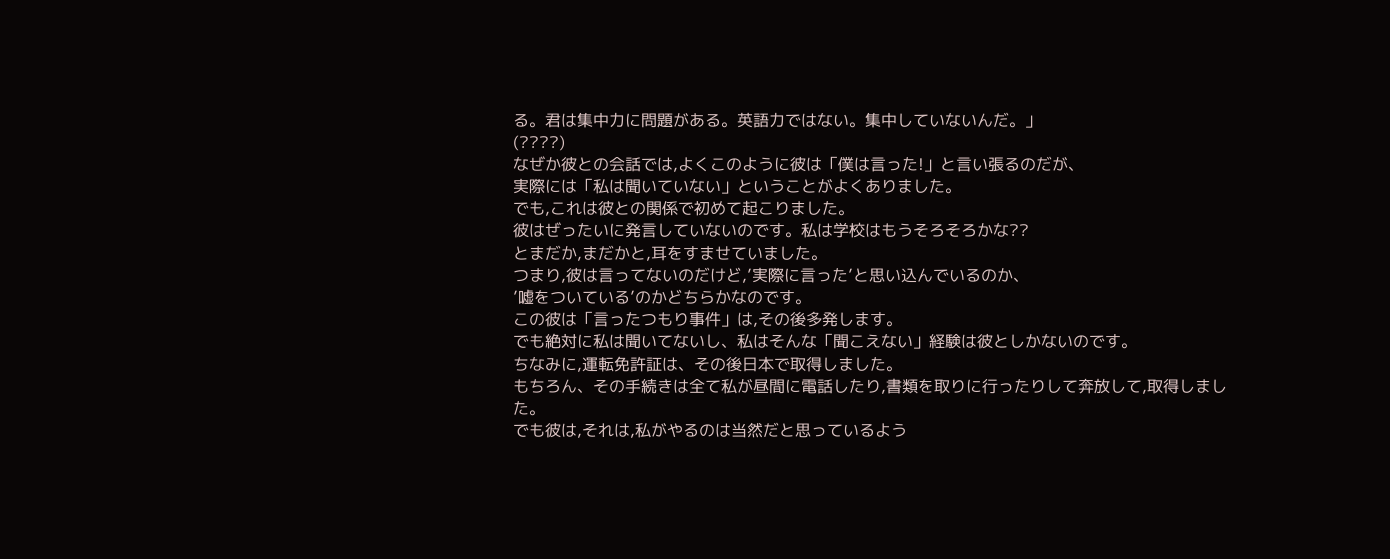る。君は集中力に問題がある。英語力ではない。集中していないんだ。」
(????)
なぜか彼との会話では,よくこのように彼は「僕は言った!」と言い張るのだが、
実際には「私は聞いていない」ということがよくありました。
でも,これは彼との関係で初めて起こりました。
彼はぜったいに発言していないのです。私は学校はもうそろそろかな??
とまだか,まだかと,耳をすませていました。
つまり,彼は言ってないのだけど,’実際に言った’と思い込んでいるのか、
’嘘をついている’のかどちらかなのです。
この彼は「言ったつもり事件」は,その後多発します。
でも絶対に私は聞いてないし、私はそんな「聞こえない」経験は彼としかないのです。
ちなみに,運転免許証は、その後日本で取得しました。
もちろん、その手続きは全て私が昼間に電話したり,書類を取りに行ったりして奔放して,取得しました。
でも彼は,それは,私がやるのは当然だと思っているよう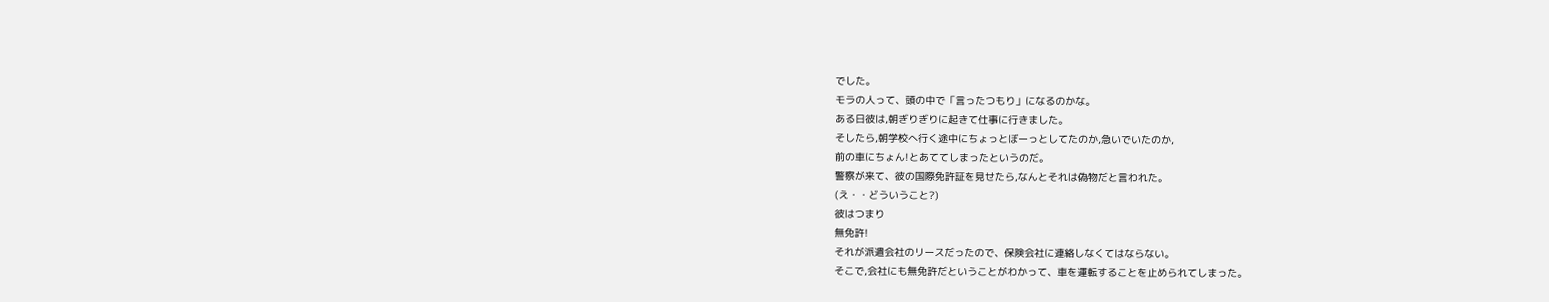でした。
モラの人って、頭の中で「言ったつもり」になるのかな。
ある日彼は,朝ぎりぎりに起きて仕事に行きました。
そしたら,朝学校へ行く途中にちょっとぼーっとしてたのか,急いでいたのか,
前の車にちょん!とあててしまったというのだ。
警察が来て、彼の国際免許証を見せたら,なんとそれは偽物だと言われた。
(え・・どういうこと?)
彼はつまり
無免許!
それが派遣会社のリースだったので、保険会社に連絡しなくてはならない。
そこで,会社にも無免許だということがわかって、車を運転することを止められてしまった。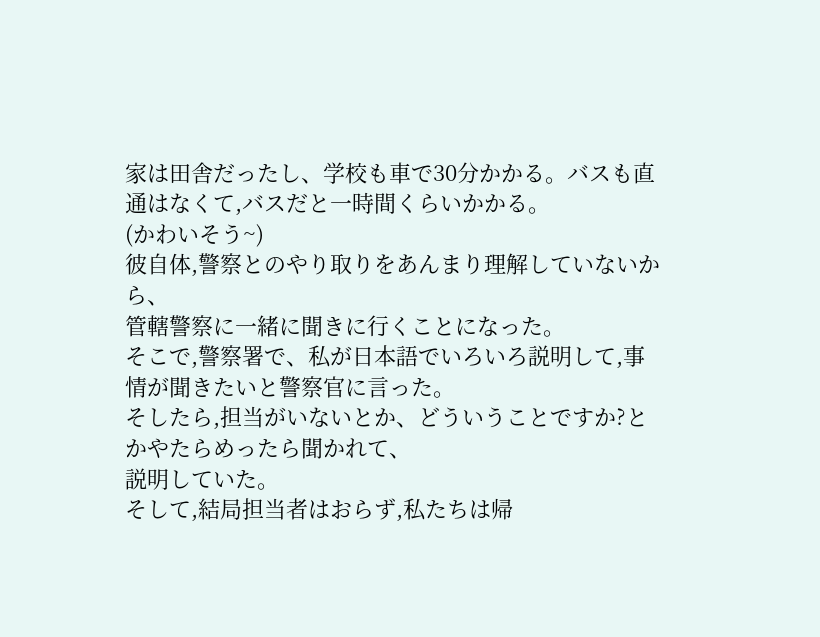家は田舎だったし、学校も車で30分かかる。バスも直通はなくて,バスだと一時間くらいかかる。
(かわいそう~)
彼自体,警察とのやり取りをあんまり理解していないから、
管轄警察に一緒に聞きに行くことになった。
そこで,警察署で、私が日本語でいろいろ説明して,事情が聞きたいと警察官に言った。
そしたら,担当がいないとか、どういうことですか?とかやたらめったら聞かれて、
説明していた。
そして,結局担当者はおらず,私たちは帰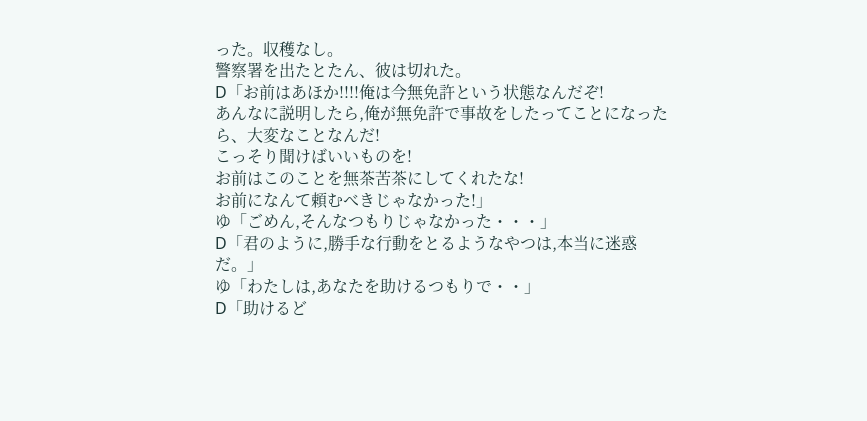った。収穫なし。
警察署を出たとたん、彼は切れた。
D「お前はあほか!!!!俺は今無免許という状態なんだぞ!
あんなに説明したら,俺が無免許で事故をしたってことになったら、大変なことなんだ!
こっそり聞けばいいものを!
お前はこのことを無茶苦茶にしてくれたな!
お前になんて頼むべきじゃなかった!」
ゆ「ごめん,そんなつもりじゃなかった・・・」
D「君のように,勝手な行動をとるようなやつは,本当に迷惑だ。」
ゆ「わたしは,あなたを助けるつもりで・・」
D「助けるど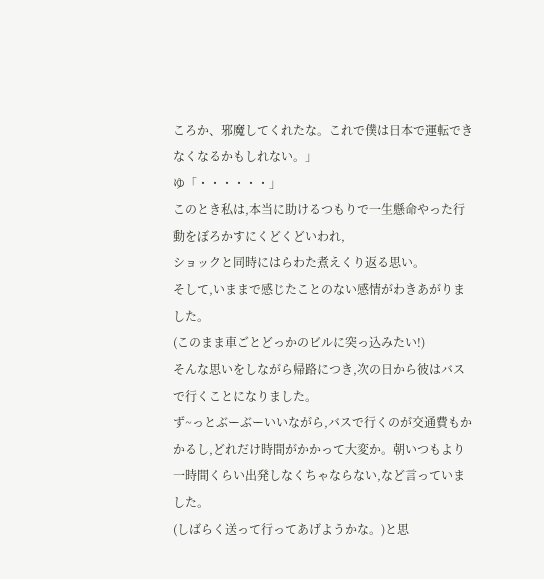ころか、邪魔してくれたな。これで僕は日本で運転できなくなるかもしれない。」
ゆ「・・・・・・」
このとき私は,本当に助けるつもりで一生懸命やった行動をぼろかすにくどくどいわれ,
ショックと同時にはらわた煮えくり返る思い。
そして,いままで感じたことのない感情がわきあがりました。
(このまま車ごとどっかのビルに突っ込みたい!)
そんな思いをしながら帰路につき,次の日から彼はバスで行くことになりました。
ず~っとぶーぶーいいながら,バスで行くのが交通費もかかるし,どれだけ時間がかかって大変か。朝いつもより一時間くらい出発しなくちゃならない,など言っていました。
(しばらく送って行ってあげようかな。)と思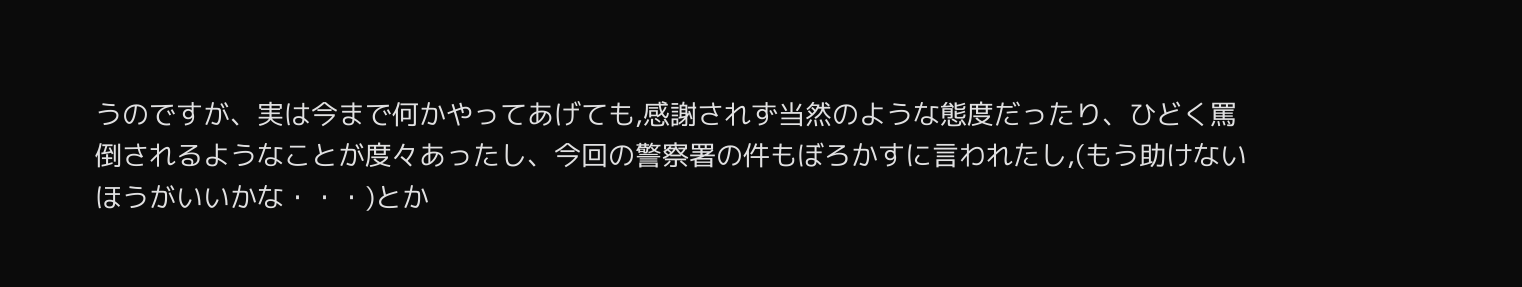うのですが、実は今まで何かやってあげても,感謝されず当然のような態度だったり、ひどく罵倒されるようなことが度々あったし、今回の警察署の件もぼろかすに言われたし,(もう助けないほうがいいかな・・・)とか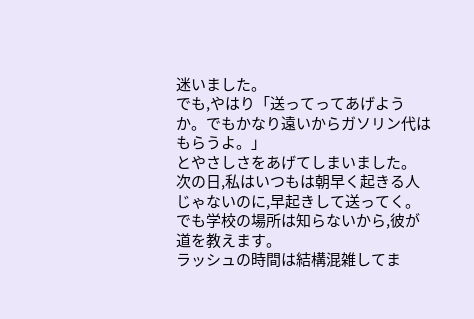迷いました。
でも,やはり「送ってってあげようか。でもかなり遠いからガソリン代はもらうよ。」
とやさしさをあげてしまいました。
次の日,私はいつもは朝早く起きる人じゃないのに,早起きして送ってく。
でも学校の場所は知らないから,彼が道を教えます。
ラッシュの時間は結構混雑してま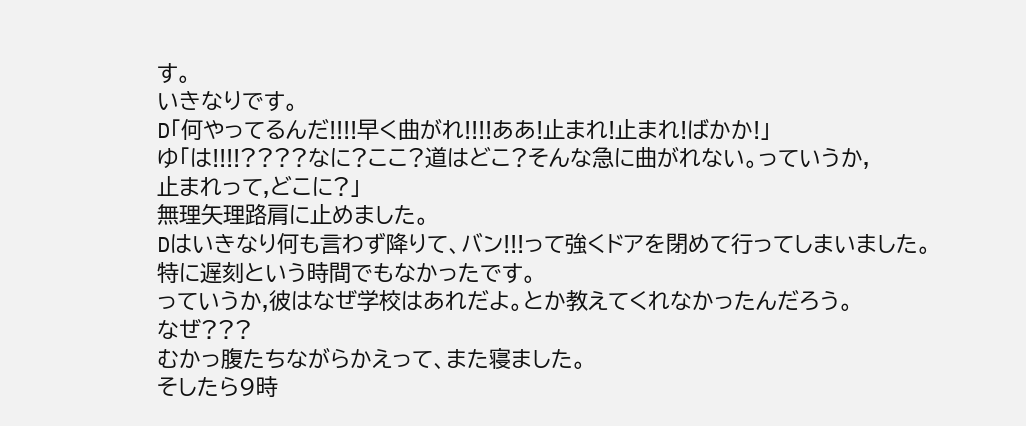す。
いきなりです。
D「何やってるんだ!!!!早く曲がれ!!!!ああ!止まれ!止まれ!ばかか!」
ゆ「は!!!!????なに?ここ?道はどこ?そんな急に曲がれない。っていうか,
止まれって,どこに?」
無理矢理路肩に止めました。
Dはいきなり何も言わず降りて、バン!!!って強くドアを閉めて行ってしまいました。
特に遅刻という時間でもなかったです。
っていうか,彼はなぜ学校はあれだよ。とか教えてくれなかったんだろう。
なぜ???
むかっ腹たちながらかえって、また寝ました。
そしたら9時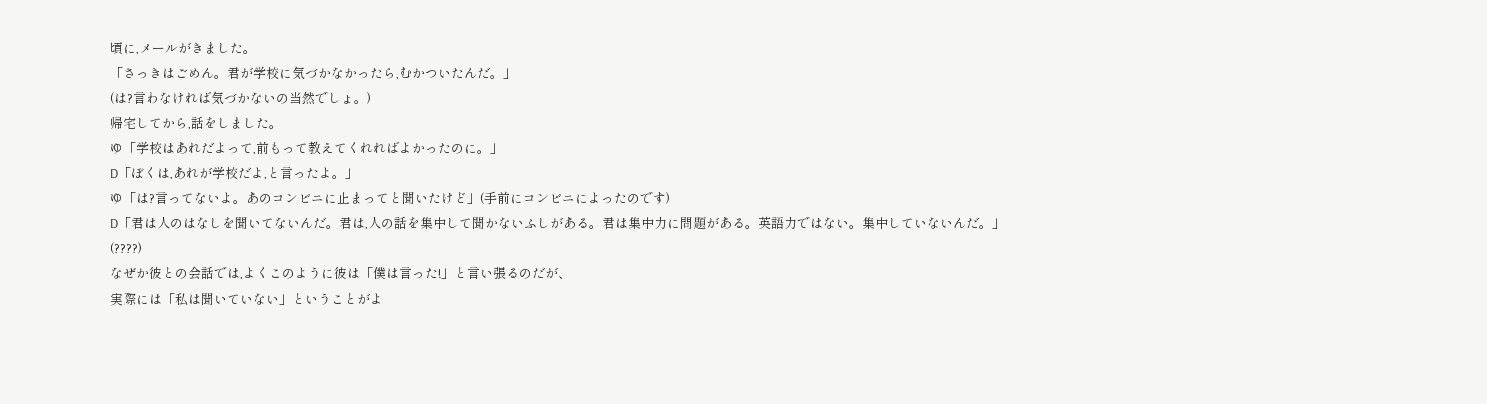頃に,メールがきました。
「さっきはごめん。君が学校に気づかなかったら,むかついたんだ。」
(は?言わなければ気づかないの当然でしょ。)
帰宅してから,話をしました。
ゆ「学校はあれだよって,前もって教えてくれればよかったのに。」
D「ぼくは,あれが学校だよ,と言ったよ。」
ゆ「は?言ってないよ。あのコンビニに止まってと聞いたけど」(手前にコンビニによったのです)
D「君は人のはなしを聞いてないんだ。君は,人の話を集中して聞かないふしがある。君は集中力に問題がある。英語力ではない。集中していないんだ。」
(????)
なぜか彼との会話では,よくこのように彼は「僕は言った!」と言い張るのだが、
実際には「私は聞いていない」ということがよ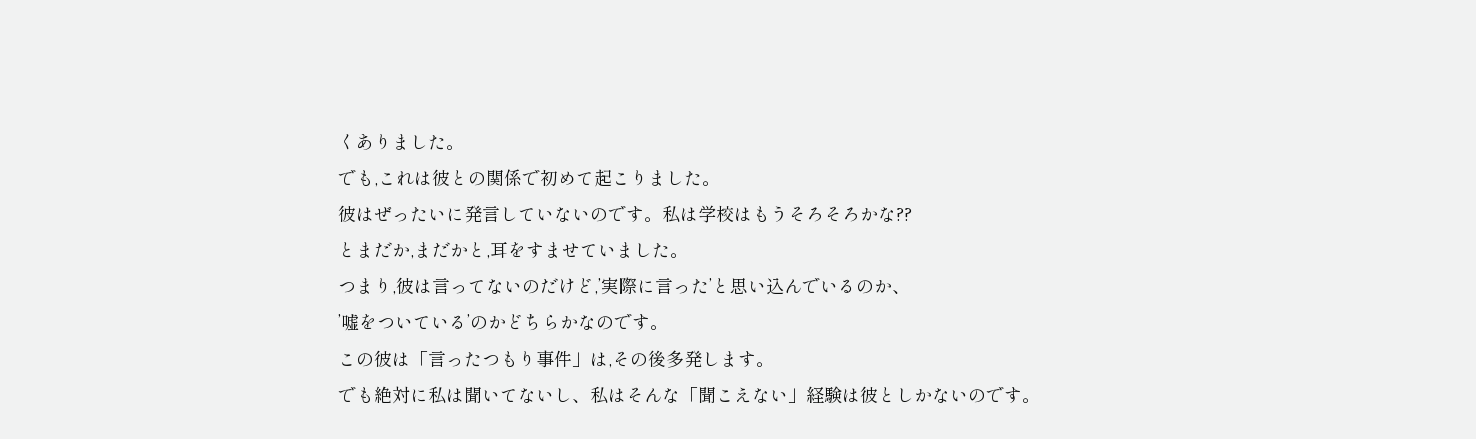くありました。
でも,これは彼との関係で初めて起こりました。
彼はぜったいに発言していないのです。私は学校はもうそろそろかな??
とまだか,まだかと,耳をすませていました。
つまり,彼は言ってないのだけど,’実際に言った’と思い込んでいるのか、
’嘘をついている’のかどちらかなのです。
この彼は「言ったつもり事件」は,その後多発します。
でも絶対に私は聞いてないし、私はそんな「聞こえない」経験は彼としかないのです。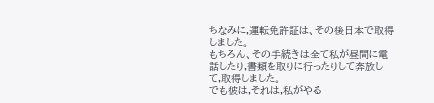ちなみに,運転免許証は、その後日本で取得しました。
もちろん、その手続きは全て私が昼間に電話したり,書類を取りに行ったりして奔放して,取得しました。
でも彼は,それは,私がやる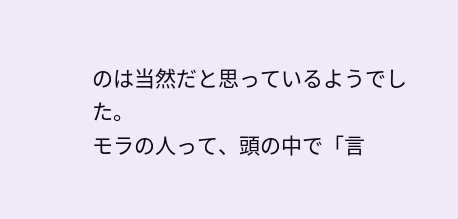のは当然だと思っているようでした。
モラの人って、頭の中で「言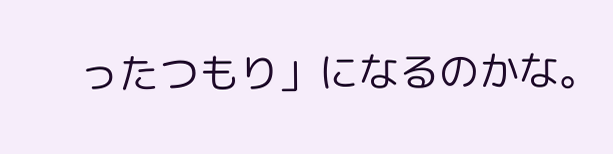ったつもり」になるのかな。